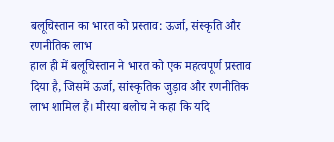बलूचिस्तान का भारत को प्रस्ताव: ऊर्जा, संस्कृति और रणनीतिक लाभ
हाल ही में बलूचिस्तान ने भारत को एक महत्वपूर्ण प्रस्ताव दिया है, जिसमें ऊर्जा, सांस्कृतिक जुड़ाव और रणनीतिक लाभ शामिल हैं। मीरया बलोच ने कहा कि यदि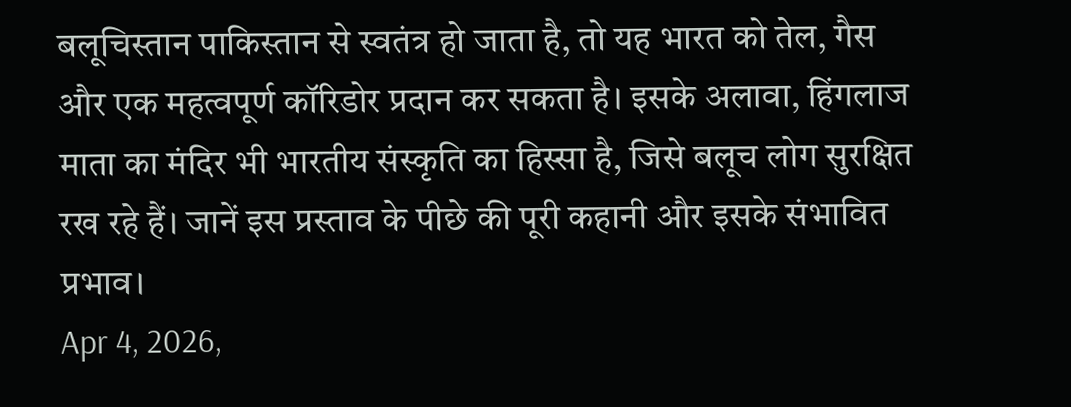बलूचिस्तान पाकिस्तान से स्वतंत्र हो जाता है, तो यह भारत को तेल, गैस और एक महत्वपूर्ण कॉरिडोर प्रदान कर सकता है। इसके अलावा, हिंगलाज माता का मंदिर भी भारतीय संस्कृति का हिस्सा है, जिसे बलूच लोग सुरक्षित रख रहे हैं। जानें इस प्रस्ताव के पीछे की पूरी कहानी और इसके संभावित प्रभाव।
Apr 4, 2026,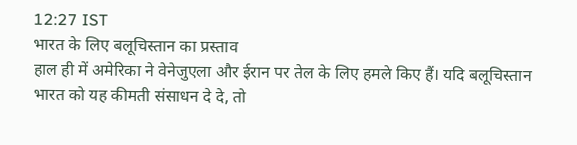12:27 IST
भारत के लिए बलूचिस्तान का प्रस्ताव
हाल ही में अमेरिका ने वेनेजुएला और ईरान पर तेल के लिए हमले किए हैं। यदि बलूचिस्तान भारत को यह कीमती संसाधन दे दे, तो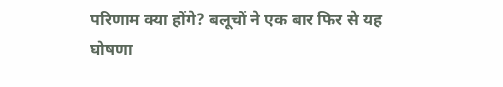परिणाम क्या होंगे? बलूचों ने एक बार फिर से यह घोषणा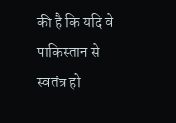की है कि यदि वे पाकिस्तान से स्वतंत्र हो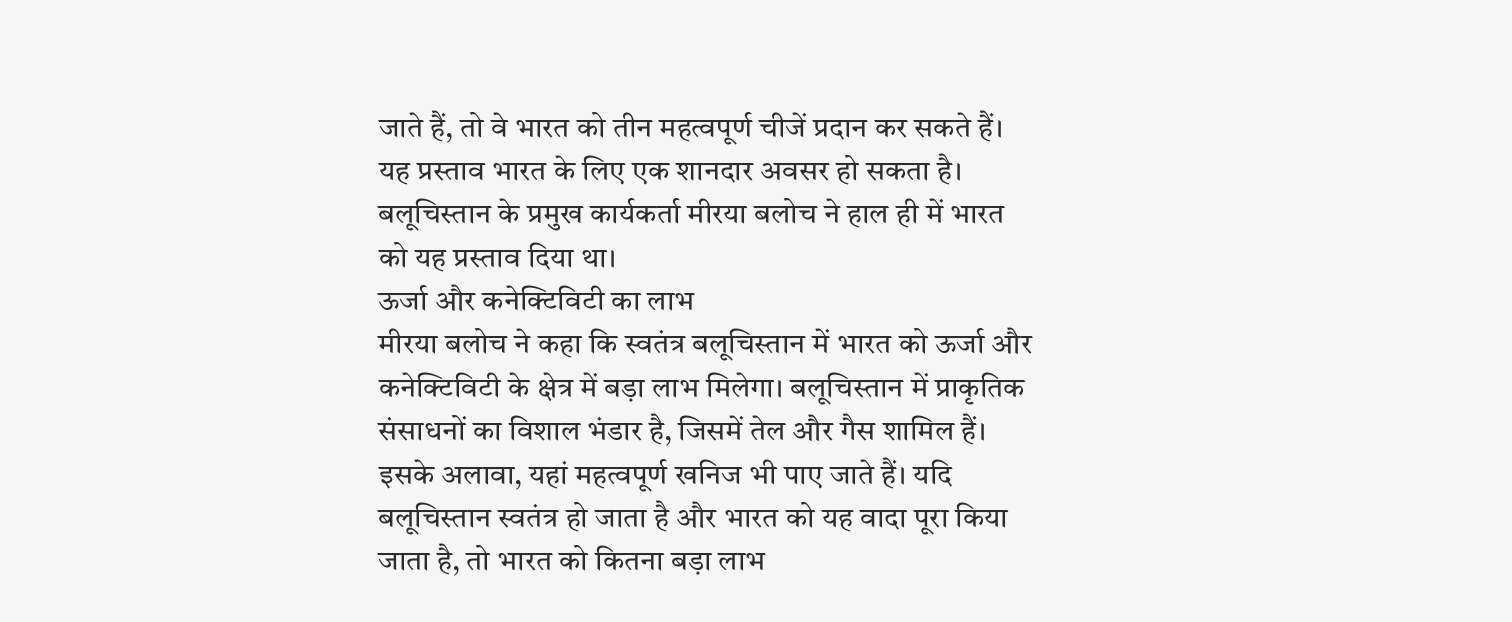जाते हैं, तो वे भारत को तीन महत्वपूर्ण चीजें प्रदान कर सकते हैं। यह प्रस्ताव भारत के लिए एक शानदार अवसर हो सकता है। बलूचिस्तान के प्रमुख कार्यकर्ता मीरया बलोच ने हाल ही में भारत को यह प्रस्ताव दिया था।
ऊर्जा और कनेक्टिविटी का लाभ
मीरया बलोच ने कहा कि स्वतंत्र बलूचिस्तान में भारत को ऊर्जा और कनेक्टिविटी के क्षेत्र में बड़ा लाभ मिलेगा। बलूचिस्तान में प्राकृतिक संसाधनों का विशाल भंडार है, जिसमें तेल और गैस शामिल हैं। इसके अलावा, यहां महत्वपूर्ण खनिज भी पाए जाते हैं। यदि बलूचिस्तान स्वतंत्र हो जाता है और भारत को यह वादा पूरा किया जाता है, तो भारत को कितना बड़ा लाभ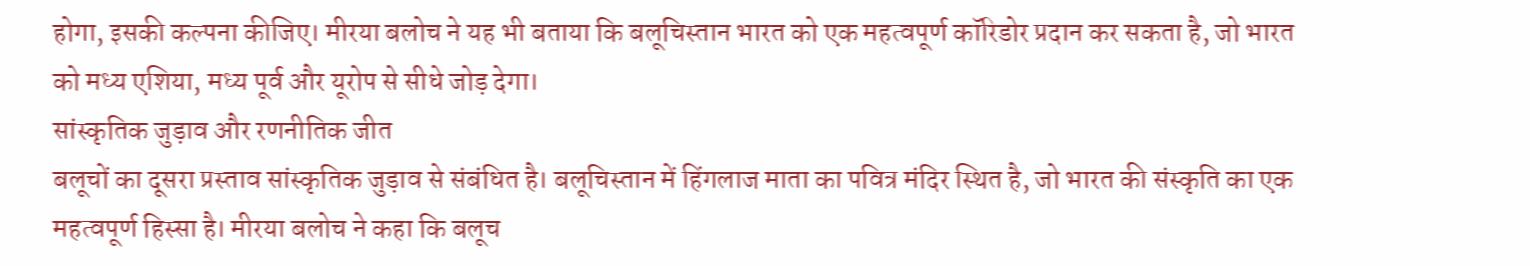होगा, इसकी कल्पना कीजिए। मीरया बलोच ने यह भी बताया कि बलूचिस्तान भारत को एक महत्वपूर्ण कॉरिडोर प्रदान कर सकता है, जो भारत को मध्य एशिया, मध्य पूर्व और यूरोप से सीधे जोड़ देगा।
सांस्कृतिक जुड़ाव और रणनीतिक जीत
बलूचों का दूसरा प्रस्ताव सांस्कृतिक जुड़ाव से संबंधित है। बलूचिस्तान में हिंगलाज माता का पवित्र मंदिर स्थित है, जो भारत की संस्कृति का एक महत्वपूर्ण हिस्सा है। मीरया बलोच ने कहा कि बलूच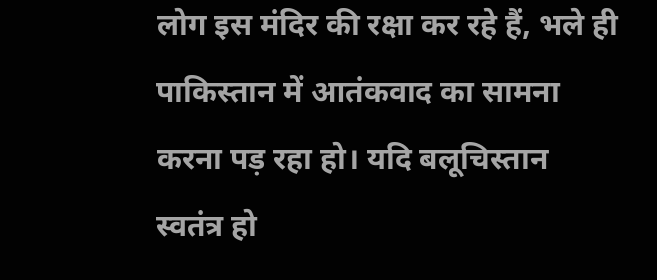लोग इस मंदिर की रक्षा कर रहे हैं, भले ही पाकिस्तान में आतंकवाद का सामना करना पड़ रहा हो। यदि बलूचिस्तान स्वतंत्र हो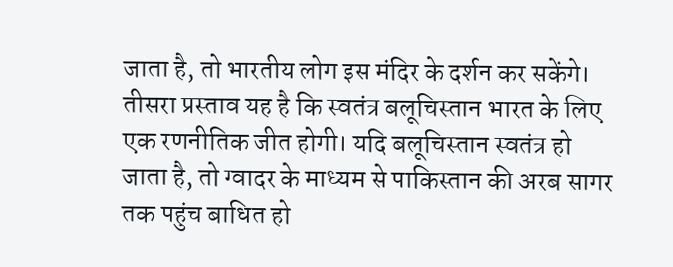जाता है, तो भारतीय लोग इस मंदिर के दर्शन कर सकेंगे। तीसरा प्रस्ताव यह है कि स्वतंत्र बलूचिस्तान भारत के लिए एक रणनीतिक जीत होगी। यदि बलूचिस्तान स्वतंत्र हो जाता है, तो ग्वादर के माध्यम से पाकिस्तान की अरब सागर तक पहुंच बाधित हो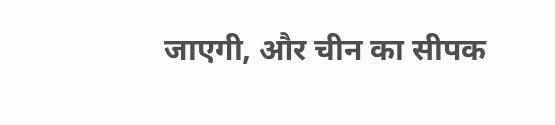जाएगी, और चीन का सीपक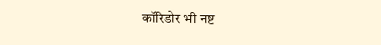कॉरिडोर भी नष्ट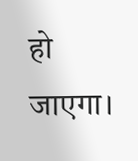हो जाएगा।